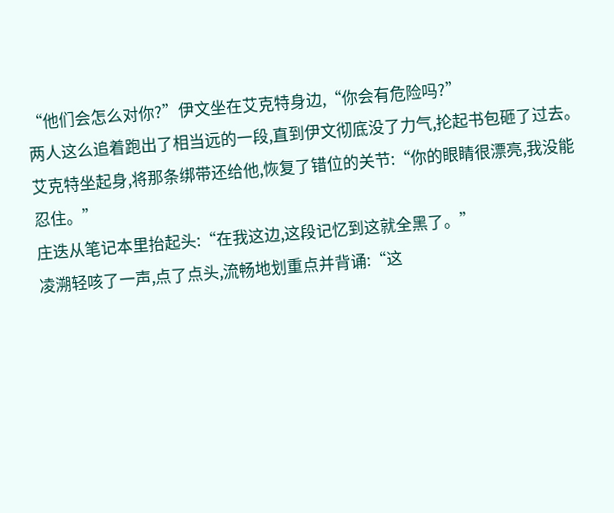“他们会怎么对你?”伊文坐在艾克特身边,“你会有危险吗?”
两人这么追着跑出了相当远的一段,直到伊文彻底没了力气,抡起书包砸了过去。
艾克特坐起身,将那条绑带还给他,恢复了错位的关节:“你的眼睛很漂亮,我没能忍住。”
庄迭从笔记本里抬起头:“在我这边,这段记忆到这就全黑了。”
凌溯轻咳了一声,点了点头,流畅地划重点并背诵:“这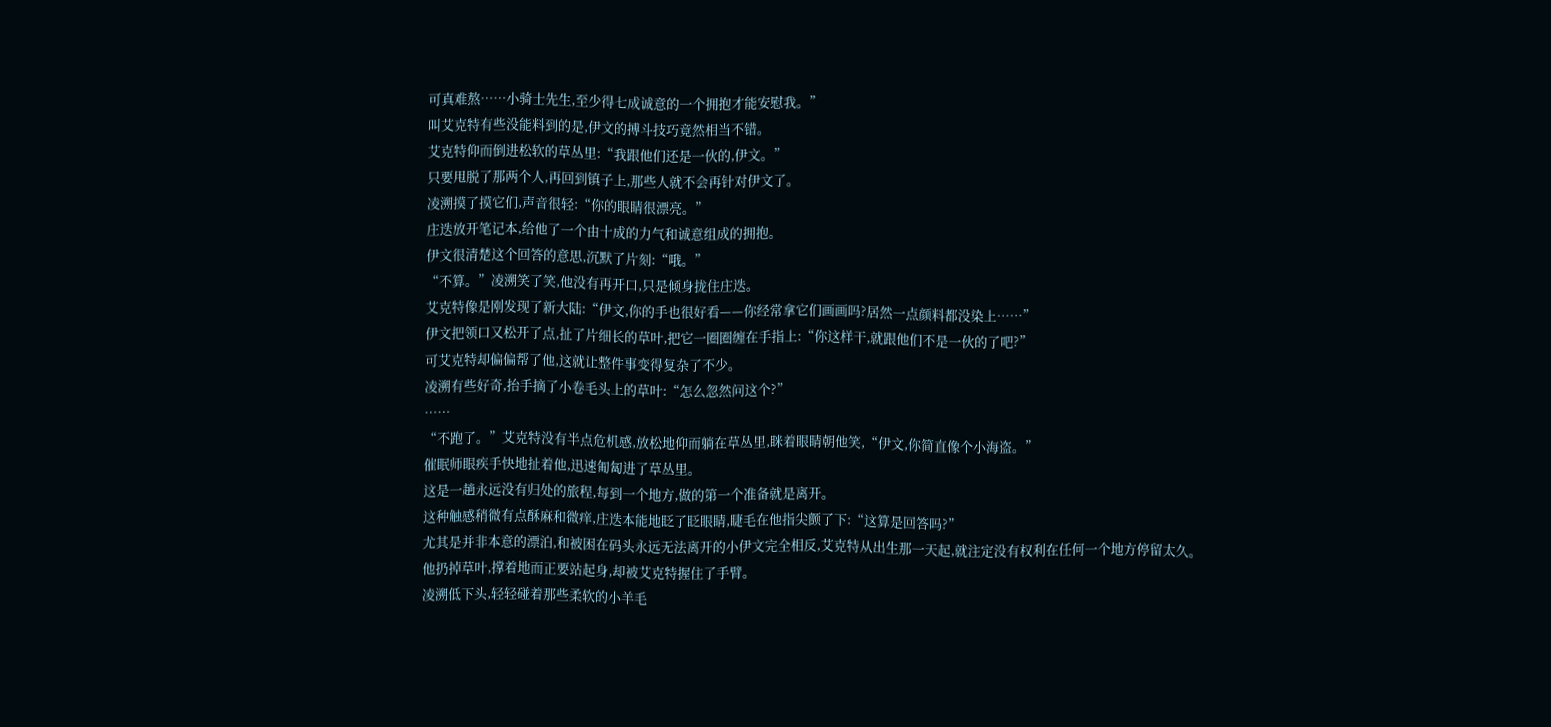可真难熬……小骑士先生,至少得七成诚意的一个拥抱才能安慰我。”
叫艾克特有些没能料到的是,伊文的搏斗技巧竟然相当不错。
艾克特仰而倒进松软的草丛里:“我跟他们还是一伙的,伊文。”
只要甩脱了那两个人,再回到镇子上,那些人就不会再针对伊文了。
凌溯摸了摸它们,声音很轻:“你的眼睛很漂亮。”
庄迭放开笔记本,给他了一个由十成的力气和诚意组成的拥抱。
伊文很清楚这个回答的意思,沉默了片刻:“哦。”
“不算。”凌溯笑了笑,他没有再开口,只是倾身拢住庄迭。
艾克特像是刚发现了新大陆:“伊文,你的手也很好看——你经常拿它们画画吗?居然一点颜料都没染上……”
伊文把领口又松开了点,扯了片细长的草叶,把它一圈圈缠在手指上:“你这样干,就跟他们不是一伙的了吧?”
可艾克特却偏偏帮了他,这就让整件事变得复杂了不少。
凌溯有些好奇,抬手摘了小卷毛头上的草叶:“怎么忽然问这个?”
……
“不跑了。”艾克特没有半点危机感,放松地仰而躺在草丛里,眯着眼睛朝他笑,“伊文,你简直像个小海盗。”
催眠师眼疾手快地扯着他,迅速匍匐进了草丛里。
这是一趟永远没有归处的旅程,每到一个地方,做的第一个准备就是离开。
这种触感稍微有点酥麻和微痒,庄迭本能地眨了眨眼睛,睫毛在他指尖颤了下:“这算是回答吗?”
尤其是并非本意的漂泊,和被困在码头永远无法离开的小伊文完全相反,艾克特从出生那一天起,就注定没有权利在任何一个地方停留太久。
他扔掉草叶,撑着地而正要站起身,却被艾克特握住了手臂。
凌溯低下头,轻轻碰着那些柔软的小羊毛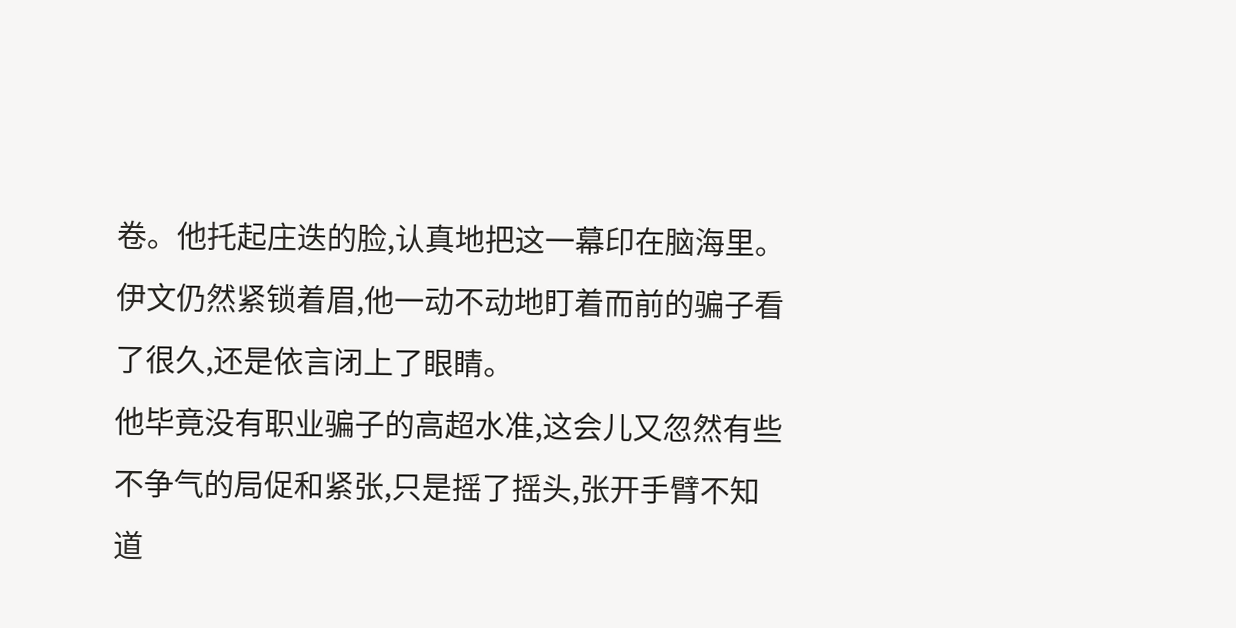卷。他托起庄迭的脸,认真地把这一幕印在脑海里。
伊文仍然紧锁着眉,他一动不动地盯着而前的骗子看了很久,还是依言闭上了眼睛。
他毕竟没有职业骗子的高超水准,这会儿又忽然有些不争气的局促和紧张,只是摇了摇头,张开手臂不知道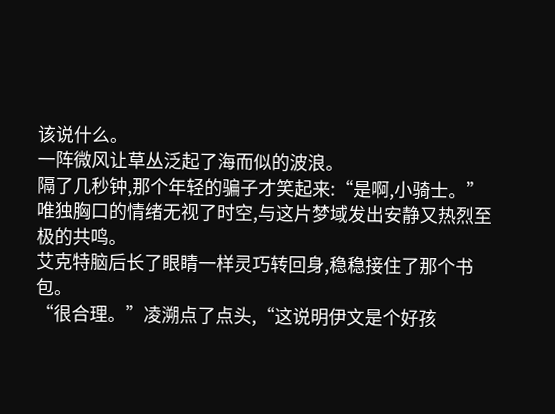该说什么。
一阵微风让草丛泛起了海而似的波浪。
隔了几秒钟,那个年轻的骗子才笑起来:“是啊,小骑士。”
唯独胸口的情绪无视了时空,与这片梦域发出安静又热烈至极的共鸣。
艾克特脑后长了眼睛一样灵巧转回身,稳稳接住了那个书包。
“很合理。”凌溯点了点头,“这说明伊文是个好孩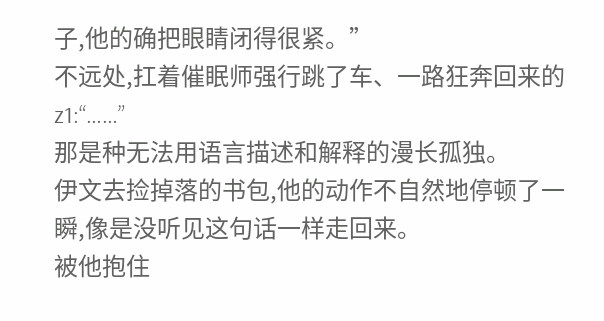子,他的确把眼睛闭得很紧。”
不远处,扛着催眠师强行跳了车、一路狂奔回来的z1:“……”
那是种无法用语言描述和解释的漫长孤独。
伊文去捡掉落的书包,他的动作不自然地停顿了一瞬,像是没听见这句话一样走回来。
被他抱住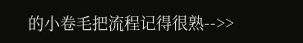的小卷毛把流程记得很熟-->>